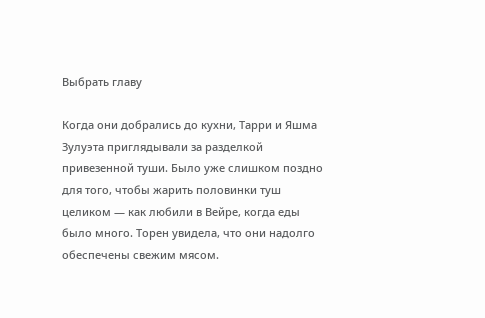Выбрать главу

Когда они добрались до кухни, Тарри и Яшма Зулуэта приглядывали за разделкой привезенной туши. Было уже слишком поздно для того, чтобы жарить половинки туш целиком — как любили в Вейре, когда еды было много. Торен увидела, что они надолго обеспечены свежим мясом.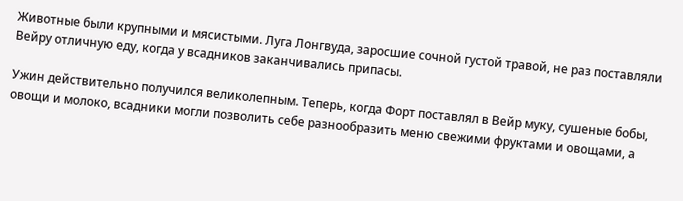Животные были крупными и мясистыми. Луга Лонгвуда, заросшие сочной густой травой, не раз поставляли Вейру отличную еду, когда у всадников заканчивались припасы.

Ужин действительно получился великолепным. Теперь, когда Форт поставлял в Вейр муку, сушеные бобы, овощи и молоко, всадники могли позволить себе разнообразить меню свежими фруктами и овощами, а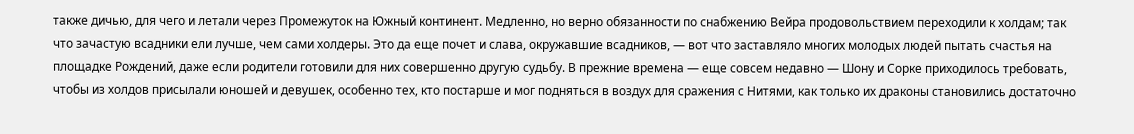также дичью, для чего и летали через Промежуток на Южный континент. Медленно, но верно обязанности по снабжению Вейра продовольствием переходили к холдам; так что зачастую всадники ели лучше, чем сами холдеры. Это да еще почет и слава, окружавшие всадников, — вот что заставляло многих молодых людей пытать счастья на площадке Рождений, даже если родители готовили для них совершенно другую судьбу. В прежние времена — еще совсем недавно — Шону и Сорке приходилось требовать, чтобы из холдов присылали юношей и девушек, особенно тех, кто постарше и мог подняться в воздух для сражения с Нитями, как только их драконы становились достаточно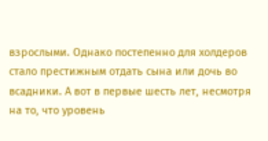взрослыми. Однако постепенно для холдеров стало престижным отдать сына или дочь во всадники. А вот в первые шесть лет, несмотря на то, что уровень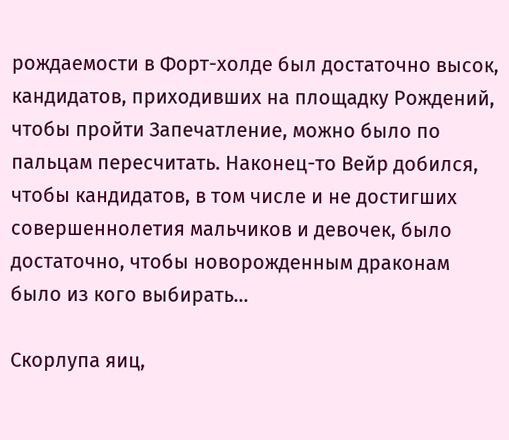рождаемости в Форт-холде был достаточно высок, кандидатов, приходивших на площадку Рождений, чтобы пройти Запечатление, можно было по пальцам пересчитать. Наконец-то Вейр добился, чтобы кандидатов, в том числе и не достигших совершеннолетия мальчиков и девочек, было достаточно, чтобы новорожденным драконам было из кого выбирать…

Скорлупа яиц,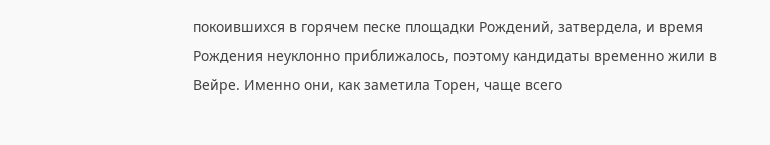покоившихся в горячем песке площадки Рождений, затвердела, и время Рождения неуклонно приближалось, поэтому кандидаты временно жили в Вейре. Именно они, как заметила Торен, чаще всего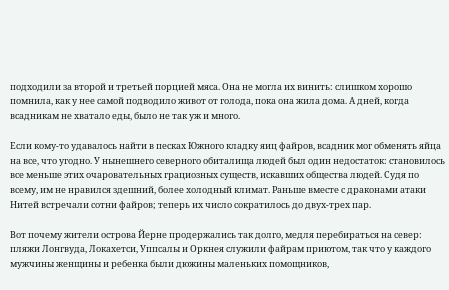подходили за второй и третьей порцией мяса. Она не могла их винить: слишком хорошо помнила, как у нее самой подводило живот от голода, пока она жила дома. А дней, когда всадникам не хватало еды, было не так уж и много.

Если кому-то удавалось найти в песках Южного кладку яиц файров, всадник мог обменять яйца на все, что угодно. У нынешнего северного обиталища людей был один недостаток: становилось все меньше этих очаровательных грациозных существ, искавших общества людей. Судя по всему, им не нравился здешний, более холодный климат. Раньше вместе с драконами атаки Нитей встречали сотни файров; теперь их число сократилось до двух-трех пар.

Вот почему жители острова Йерне продержались так долго, медля перебираться на север: пляжи Лонгвуда, Локахетси, Уппсалы и Оркнея служили файрам приютом, так что у каждого мужчины женщины и ребенка были дюжины маленьких помощников,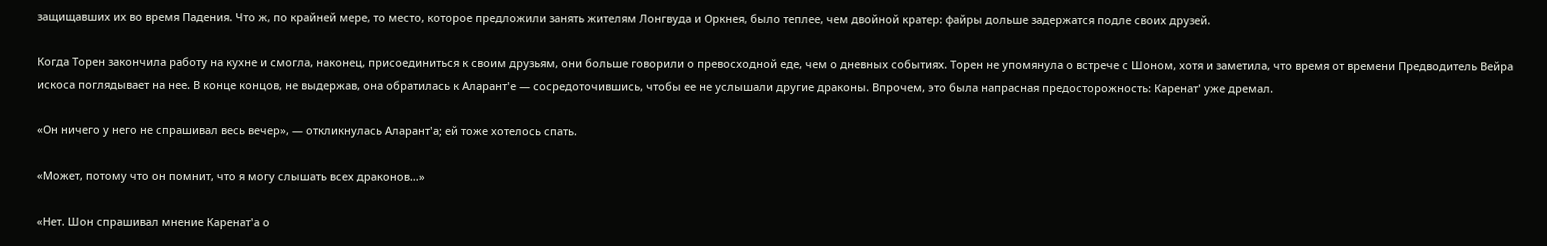защищавших их во время Падения. Что ж, по крайней мере, то место, которое предложили занять жителям Лонгвуда и Оркнея, было теплее, чем двойной кратер: файры дольше задержатся подле своих друзей.

Когда Торен закончила работу на кухне и смогла, наконец, присоединиться к своим друзьям, они больше говорили о превосходной еде, чем о дневных событиях. Торен не упомянула о встрече с Шоном, хотя и заметила, что время от времени Предводитель Вейра искоса поглядывает на нее. В конце концов, не выдержав, она обратилась к Аларант'е — сосредоточившись, чтобы ее не услышали другие драконы. Впрочем, это была напрасная предосторожность: Каренат' уже дремал.

«Он ничего у него не спрашивал весь вечер», — откликнулась Аларант'а; ей тоже хотелось спать.

«Может, потому что он помнит, что я могу слышать всех драконов…»

«Нет. Шон спрашивал мнение Каренат'а о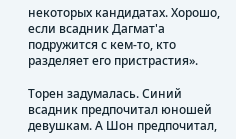некоторых кандидатах. Хорошо, если всадник Дагмат'а подружится с кем-то, кто разделяет его пристрастия».

Торен задумалась. Синий всадник предпочитал юношей девушкам. А Шон предпочитал,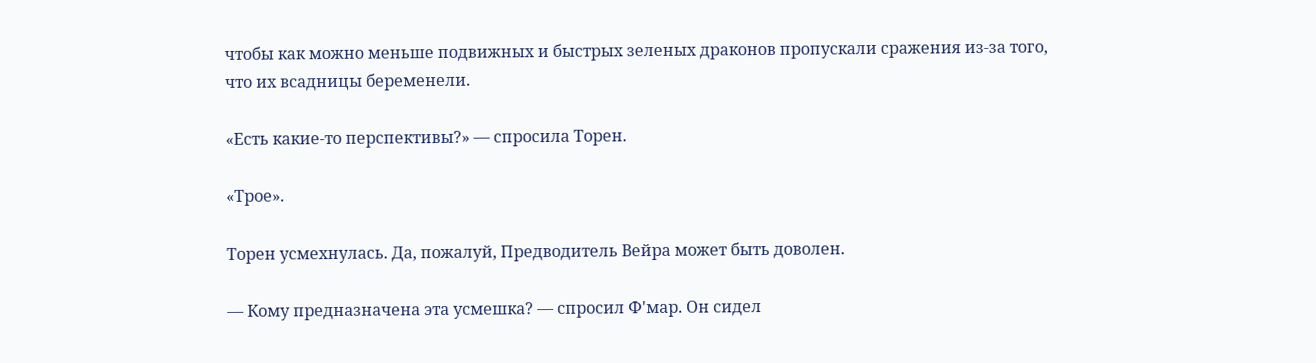чтобы как можно меньше подвижных и быстрых зеленых драконов пропускали сражения из-за того, что их всадницы беременели.

«Есть какие-то перспективы?» — спросила Торен.

«Трое».

Торен усмехнулась. Да, пожалуй, Предводитель Вейра может быть доволен.

— Кому предназначена эта усмешка? — спросил Ф'мар. Он сидел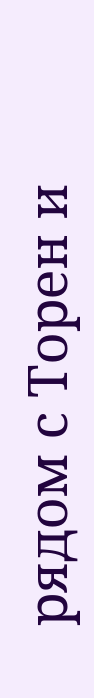рядом с Торен и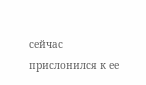сейчас прислонился к ее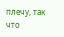плечу, так что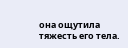она ощутила тяжесть его тела.